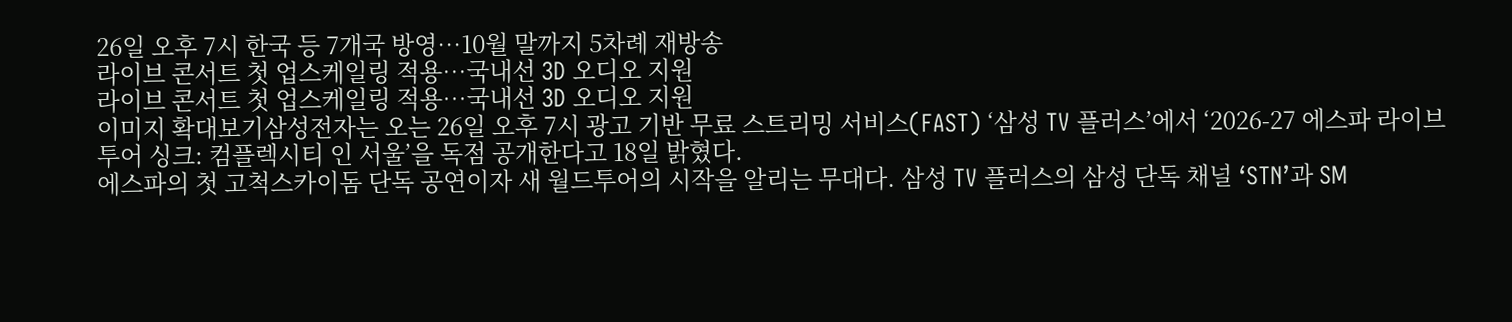26일 오후 7시 한국 등 7개국 방영…10월 말까지 5차례 재방송
라이브 콘서트 첫 업스케일링 적용…국내선 3D 오디오 지원
라이브 콘서트 첫 업스케일링 적용…국내선 3D 오디오 지원
이미지 확대보기삼성전자는 오는 26일 오후 7시 광고 기반 무료 스트리밍 서비스(FAST) ‘삼성 TV 플러스’에서 ‘2026-27 에스파 라이브 투어 싱크: 컴플렉시티 인 서울’을 독점 공개한다고 18일 밝혔다.
에스파의 첫 고척스카이돔 단독 공연이자 새 월드투어의 시작을 알리는 무대다. 삼성 TV 플러스의 삼성 단독 채널 ‘STN’과 SM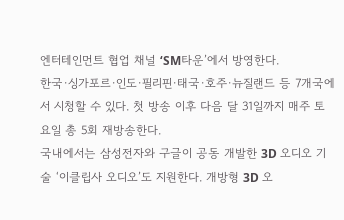엔터테인먼트 협업 채널 ‘SM타운’에서 방영한다.
한국·싱가포르·인도·필리핀·태국·호주·뉴질랜드 등 7개국에서 시청할 수 있다. 첫 방송 이후 다음 달 31일까지 매주 토요일 총 5회 재방송한다.
국내에서는 삼성전자와 구글이 공동 개발한 3D 오디오 기술 ‘이클립사 오디오’도 지원한다. 개방형 3D 오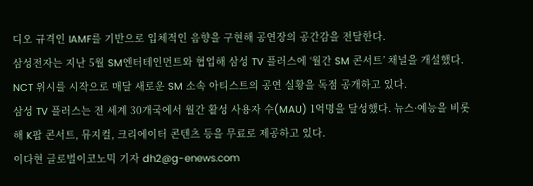디오 규격인 IAMF를 기반으로 입체적인 음향을 구현해 공연장의 공간감을 전달한다.
삼성전자는 지난 5월 SM엔터테인먼트와 협업해 삼성 TV 플러스에 ‘월간 SM 콘서트’ 채널을 개설했다. NCT 위시를 시작으로 매달 새로운 SM 소속 아티스트의 공연 실황을 독점 공개하고 있다.
삼성 TV 플러스는 전 세계 30개국에서 월간 활성 사용자 수(MAU) 1억명을 달성했다. 뉴스·예능을 비롯해 K팝 콘서트, 뮤지컬, 크리에이터 콘텐츠 등을 무료로 제공하고 있다.
이다현 글로벌이코노믹 기자 dh2@g-enews.com